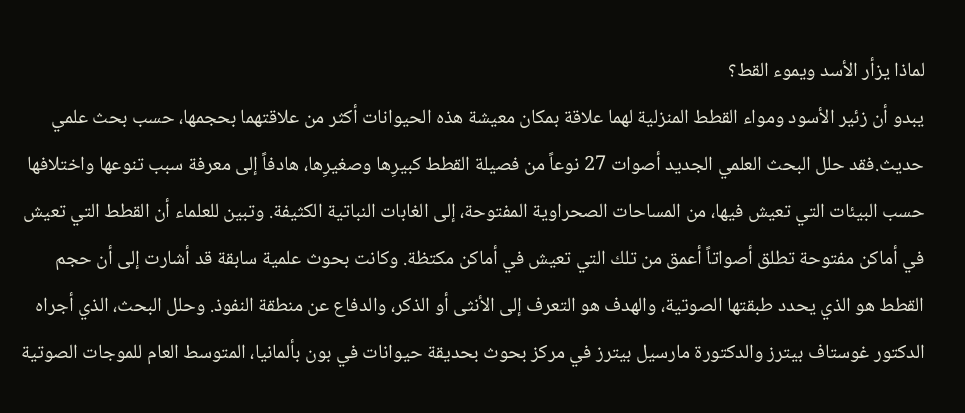لماذا يزأر الأسد ويموء القط؟
يبدو أن زئير الأسود ومواء القطط المنزلية لهما علاقة بمكان معيشة هذه الحيوانات أكثر من علاقتهما بحجمها، حسب بحث علمي حديث.فقد حلل البحث العلمي الجديد أصوات 27 نوعاً من فصيلة القطط كبيرِها وصغيرِها، هادفاً إلى معرفة سبب تنوعها واختلافها حسب البيئات التي تعيش فيها، من المساحات الصحراوية المفتوحة، إلى الغابات النباتية الكثيفة. وتبين للعلماء أن القطط التي تعيش في أماكن مفتوحة تطلق أصواتاً أعمق من تلك التي تعيش في أماكن مكتظة. وكانت بحوث علمية سابقة قد أشارت إلى أن حجم القطط هو الذي يحدد طبقتها الصوتية، والهدف هو التعرف إلى الأنثى أو الذكر، والدفاع عن منطقة النفوذ. وحلل البحث، الذي أجراه الدكتور غوستاف بيترز والدكتورة مارسيل بيترز في مركز بحوث بحديقة حيوانات في بون بألمانيا، المتوسط العام للموجات الصوتية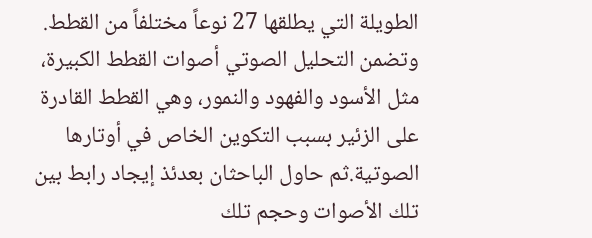الطويلة التي يطلقها 27 نوعاً مختلفاً من القطط.
وتضمن التحليل الصوتي أصوات القطط الكبيرة، مثل الأسود والفهود والنمور، وهي القطط القادرة على الزئير بسبب التكوين الخاص في أوتارها الصوتية.ثم حاول الباحثان بعدئذ إيجاد رابط بين تلك الأصوات وحجم تلك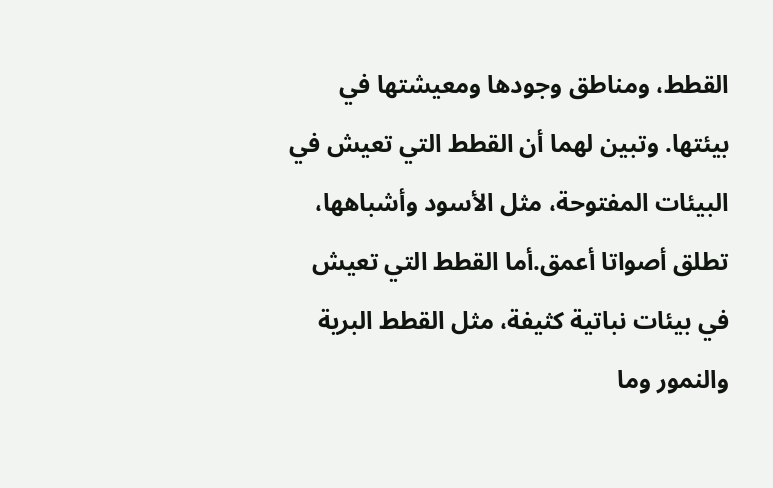القطط، ومناطق وجودها ومعيشتها في بيئتها. وتبين لهما أن القطط التي تعيش في البيئات المفتوحة، مثل الأسود وأشباهها، تطلق أصواتا أعمق.أما القطط التي تعيش في بيئات نباتية كثيفة، مثل القطط البرية والنمور وما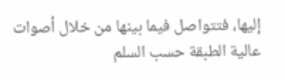إليها، فتتواصل فيما بينها من خلال أصوات عالية الطبقة حسب السلم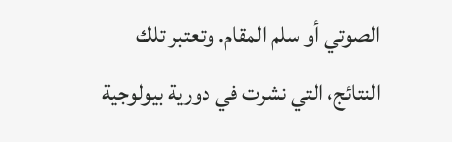الصوتي أو سلم المقام. وتعتبر تلك النتائج، التي نشرت في دورية بيولوجية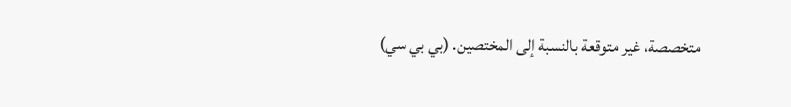متخصصة، غير متوقعة بالنسبة إلى المختصين. (بي بي سي)